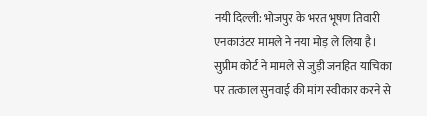नयी दिल्ली: भोजपुर के भरत भूषण तिवारी एनकाउंटर मामले ने नया मोड़ ले लिया है। सुप्रीम कोर्ट ने मामले से जुड़ी जनहित याचिका पर तत्काल सुनवाई की मांग स्वीकार करने से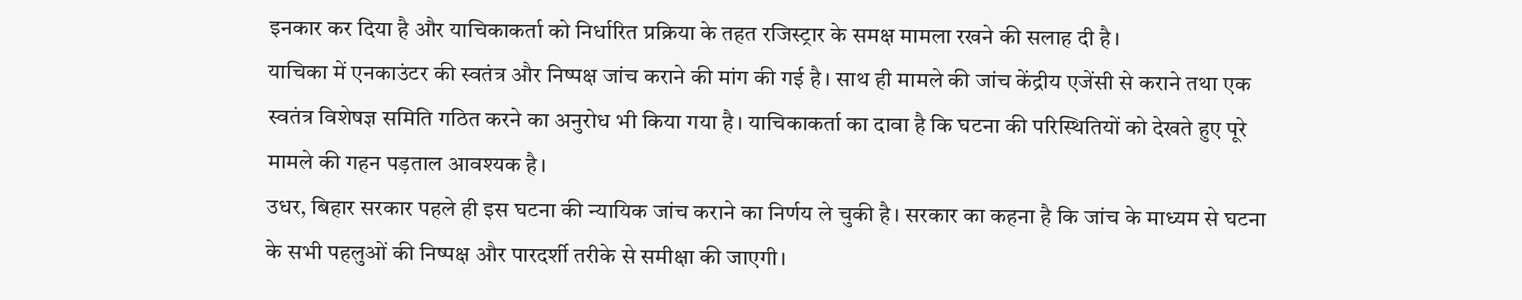इनकार कर दिया है और याचिकाकर्ता को निर्धारित प्रक्रिया के तहत रजिस्ट्रार के समक्ष मामला रखने की सलाह दी है।
याचिका में एनकाउंटर की स्वतंत्र और निष्पक्ष जांच कराने की मांग की गई है। साथ ही मामले की जांच केंद्रीय एजेंसी से कराने तथा एक स्वतंत्र विशेषज्ञ समिति गठित करने का अनुरोध भी किया गया है। याचिकाकर्ता का दावा है कि घटना की परिस्थितियों को देखते हुए पूरे मामले की गहन पड़ताल आवश्यक है।
उधर, बिहार सरकार पहले ही इस घटना की न्यायिक जांच कराने का निर्णय ले चुकी है। सरकार का कहना है कि जांच के माध्यम से घटना के सभी पहलुओं की निष्पक्ष और पारदर्शी तरीके से समीक्षा की जाएगी।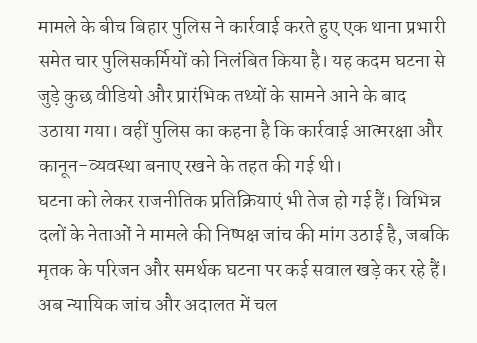मामले के बीच बिहार पुलिस ने कार्रवाई करते हुए एक थाना प्रभारी समेत चार पुलिसकर्मियों को निलंबित किया है। यह कदम घटना से जुड़े कुछ वीडियो और प्रारंभिक तथ्यों के सामने आने के बाद उठाया गया। वहीं पुलिस का कहना है कि कार्रवाई आत्मरक्षा और कानून-व्यवस्था बनाए रखने के तहत की गई थी।
घटना को लेकर राजनीतिक प्रतिक्रियाएं भी तेज हो गई हैं। विभिन्न दलों के नेताओं ने मामले की निष्पक्ष जांच की मांग उठाई है, जबकि मृतक के परिजन और समर्थक घटना पर कई सवाल खड़े कर रहे हैं। अब न्यायिक जांच और अदालत में चल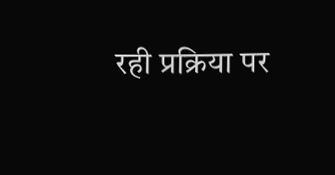रही प्रक्रिया पर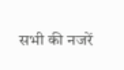सभी की नजरें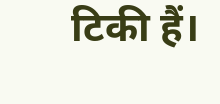टिकी हैं।